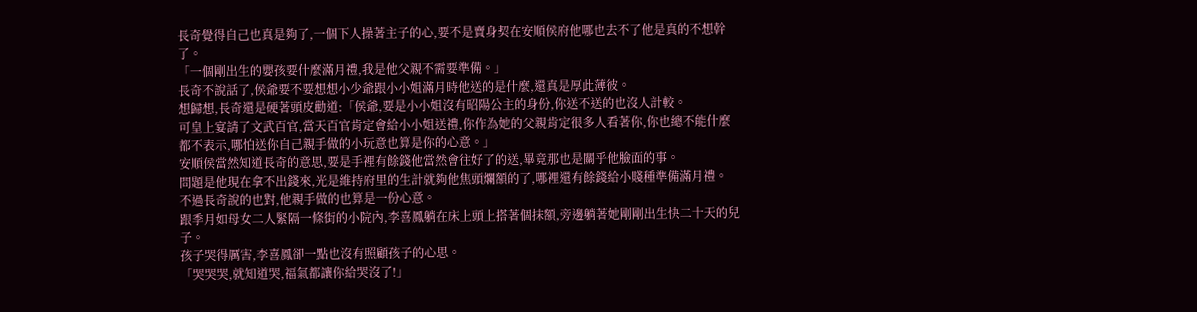長奇覺得自己也真是夠了,一個下人操著主子的心,要不是賣身契在安順侯府他哪也去不了他是真的不想幹了。
「一個剛出生的嬰孩要什麼滿月禮,我是他父親不需要準備。」
長奇不說話了,侯爺要不要想想小少爺跟小小姐滿月時他送的是什麼,還真是厚此薄彼。
想歸想,長奇還是硬著頭皮勸道:「侯爺,要是小小姐沒有昭陽公主的身份,你送不送的也沒人計較。
可皇上宴請了文武百官,當天百官肯定會給小小姐送禮,你作為她的父親肯定很多人看著你,你也總不能什麼都不表示,哪怕送你自己親手做的小玩意也算是你的心意。」
安順侯當然知道長奇的意思,要是手裡有餘錢他當然會往好了的送,畢竟那也是關乎他臉面的事。
問題是他現在拿不出錢來,光是維持府里的生計就夠他焦頭爛額的了,哪裡還有餘錢給小賤種準備滿月禮。
不過長奇說的也對,他親手做的也算是一份心意。
跟季月如母女二人緊隔一條街的小院內,李喜鳳躺在床上頭上搭著個抹額,旁邊躺著她剛剛出生快二十天的兒子。
孩子哭得厲害,李喜鳳卻一點也沒有照顧孩子的心思。
「哭哭哭,就知道哭,福氣都讓你給哭沒了!」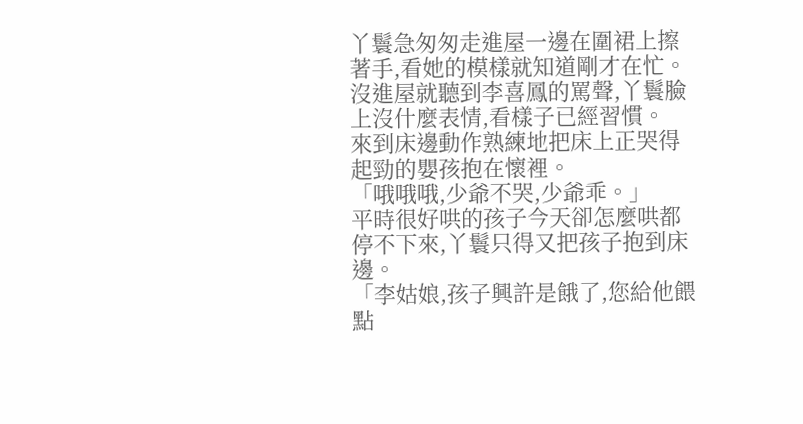丫鬟急匆匆走進屋一邊在圍裙上擦著手,看她的模樣就知道剛才在忙。
沒進屋就聽到李喜鳳的罵聲,丫鬟臉上沒什麼表情,看樣子已經習慣。
來到床邊動作熟練地把床上正哭得起勁的嬰孩抱在懷裡。
「哦哦哦,少爺不哭,少爺乖。」
平時很好哄的孩子今天卻怎麼哄都停不下來,丫鬟只得又把孩子抱到床邊。
「李姑娘,孩子興許是餓了,您給他餵點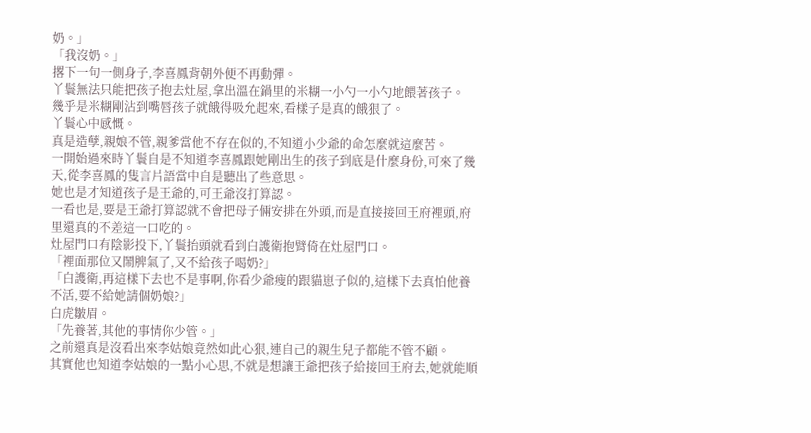奶。」
「我沒奶。」
撂下一句一側身子,李喜鳳背朝外便不再動彈。
丫鬟無法只能把孩子抱去灶屋,拿出溫在鍋里的米糊一小勺一小勺地餵著孩子。
幾乎是米糊剛沾到嘴唇孩子就餓得吸允起來,看樣子是真的餓狠了。
丫鬟心中感慨。
真是造孽,親娘不管,親爹當他不存在似的,不知道小少爺的命怎麼就這麼苦。
一開始過來時丫鬟自是不知道李喜鳳跟她剛出生的孩子到底是什麼身份,可來了幾天,從李喜鳳的隻言片語當中自是聽出了些意思。
她也是才知道孩子是王爺的,可王爺沒打算認。
一看也是,要是王爺打算認就不會把母子倆安排在外頭,而是直接接回王府裡頭,府里還真的不差這一口吃的。
灶屋門口有陰影投下,丫鬟抬頭就看到白護衛抱臂倚在灶屋門口。
「裡面那位又鬧脾氣了,又不給孩子喝奶?」
「白護衛,再這樣下去也不是事啊,你看少爺瘦的跟貓崽子似的,這樣下去真怕他養不活,要不給她請個奶娘?」
白虎皺眉。
「先養著,其他的事情你少管。」
之前還真是沒看出來李姑娘竟然如此心狠,連自己的親生兒子都能不管不顧。
其實他也知道李姑娘的一點小心思,不就是想讓王爺把孩子給接回王府去,她就能順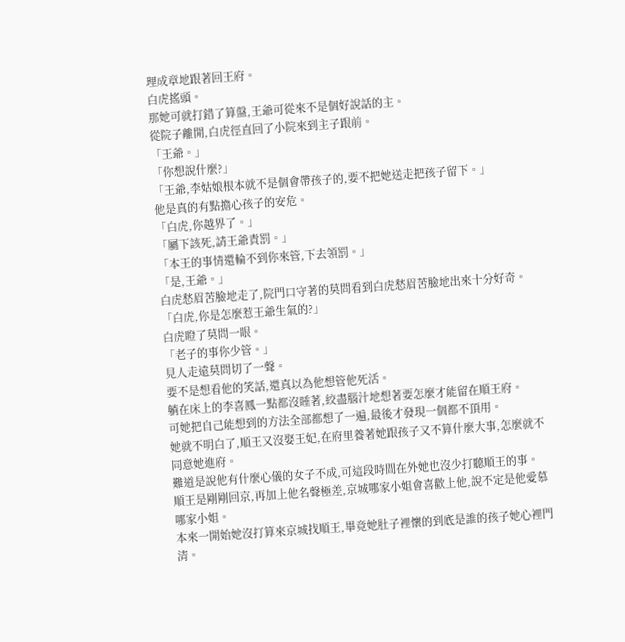理成章地跟著回王府。
白虎搖頭。
那她可就打錯了算盤,王爺可從來不是個好說話的主。
從院子離開,白虎徑直回了小院來到主子跟前。
「王爺。」
「你想說什麼?」
「王爺,李姑娘根本就不是個會帶孩子的,要不把她送走把孩子留下。」
他是真的有點擔心孩子的安危。
「白虎,你越界了。」
「屬下該死,請王爺責罰。」
「本王的事情還輪不到你來管,下去領罰。」
「是,王爺。」
白虎愁眉苦臉地走了,院門口守著的莫問看到白虎愁眉苦臉地出來十分好奇。
「白虎,你是怎麼惹王爺生氣的?」
白虎瞪了莫問一眼。
「老子的事你少管。」
見人走遠莫問切了一聲。
要不是想看他的笑話,還真以為他想管他死活。
躺在床上的李喜鳳一點都沒睡著,絞盡腦汁地想著要怎麼才能留在順王府。
可她把自己能想到的方法全部都想了一遍,最後才發現一個都不頂用。
她就不明白了,順王又沒娶王妃,在府里養著她跟孩子又不算什麼大事,怎麼就不同意她進府。
難道是說他有什麼心儀的女子不成,可這段時間在外她也沒少打聽順王的事。
順王是剛剛回京,再加上他名聲極差,京城哪家小姐會喜歡上他,說不定是他愛慕哪家小姐。
本來一開始她沒打算來京城找順王,畢竟她肚子裡懷的到底是誰的孩子她心裡門清。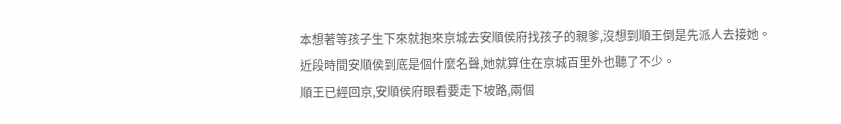本想著等孩子生下來就抱來京城去安順侯府找孩子的親爹,沒想到順王倒是先派人去接她。
近段時間安順侯到底是個什麼名聲,她就算住在京城百里外也聽了不少。
順王已經回京,安順侯府眼看要走下坡路,兩個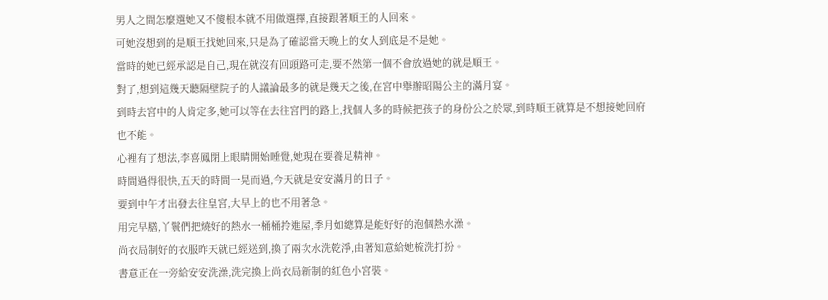男人之間怎麼選她又不傻根本就不用做選擇,直接跟著順王的人回來。
可她沒想到的是順王找她回來,只是為了確認當天晚上的女人到底是不是她。
當時的她已經承認是自己,現在就沒有回頭路可走,要不然第一個不會放過她的就是順王。
對了,想到這幾天聽隔壁院子的人議論最多的就是幾天之後,在宮中舉辦昭陽公主的滿月宴。
到時去宮中的人肯定多,她可以等在去往宮門的路上,找個人多的時候把孩子的身份公之於眾,到時順王就算是不想接她回府也不能。
心裡有了想法,李喜鳳閉上眼睛開始睡覺,她現在要養足精神。
時間過得很快,五天的時間一晃而過,今天就是安安滿月的日子。
要到中午才出發去往皇宮,大早上的也不用著急。
用完早膳,丫鬟們把燒好的熱水一桶桶拎進屋,季月如總算是能好好的泡個熱水澡。
尚衣局制好的衣服昨天就已經送到,換了兩次水洗乾淨,由著知意給她梳洗打扮。
書意正在一旁給安安洗澡,洗完換上尚衣局新制的紅色小宮裝。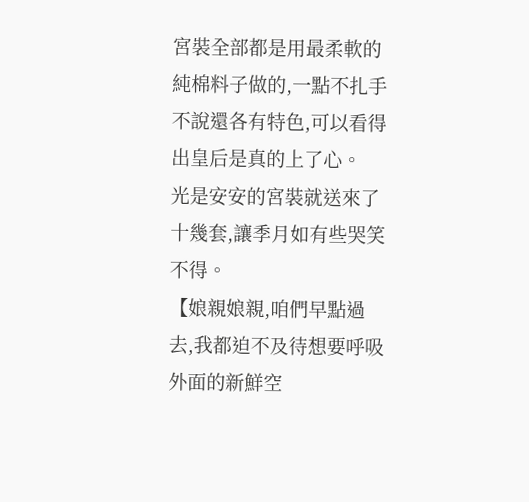宮裝全部都是用最柔軟的純棉料子做的,一點不扎手不說還各有特色,可以看得出皇后是真的上了心。
光是安安的宮裝就送來了十幾套,讓季月如有些哭笑不得。
【娘親娘親,咱們早點過去,我都迫不及待想要呼吸外面的新鮮空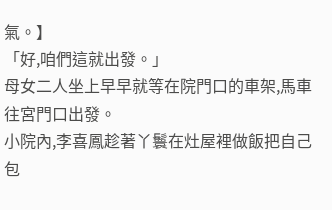氣。】
「好,咱們這就出發。」
母女二人坐上早早就等在院門口的車架,馬車往宮門口出發。
小院內,李喜鳳趁著丫鬟在灶屋裡做飯把自己包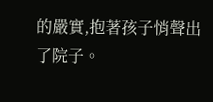的嚴實,抱著孩子悄聲出了院子。